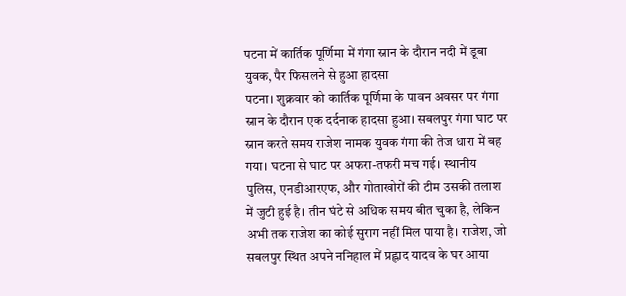पटना में कार्तिक पूर्णिमा में गंगा स्नान के दौरान नदी में डूबा युवक, पैर फिसलने से हुआ हादसा
पटना। शुक्रवार को कार्तिक पूर्णिमा के पावन अवसर पर गंगा स्नान के दौरान एक दर्दनाक हादसा हुआ। सबलपुर गंगा घाट पर स्नान करते समय राजेश नामक युवक गंगा की तेज धारा में बह गया। घटना से घाट पर अफरा-तफरी मच गई। स्थानीय पुलिस, एनडीआरएफ, और गोताखोरों की टीम उसकी तलाश में जुटी हुई है। तीन घंटे से अधिक समय बीत चुका है, लेकिन अभी तक राजेश का कोई सुराग नहीं मिल पाया है। राजेश, जो सबलपुर स्थित अपने ननिहाल में प्रह्लाद यादव के घर आया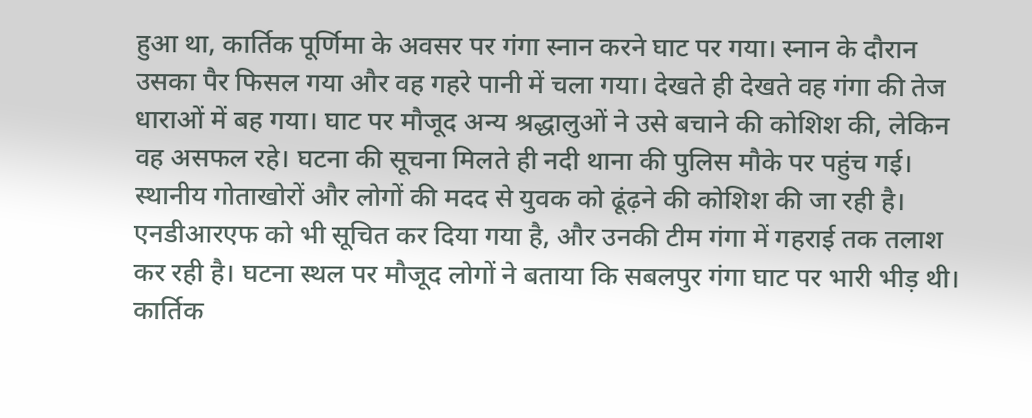हुआ था, कार्तिक पूर्णिमा के अवसर पर गंगा स्नान करने घाट पर गया। स्नान के दौरान उसका पैर फिसल गया और वह गहरे पानी में चला गया। देखते ही देखते वह गंगा की तेज धाराओं में बह गया। घाट पर मौजूद अन्य श्रद्धालुओं ने उसे बचाने की कोशिश की, लेकिन वह असफल रहे। घटना की सूचना मिलते ही नदी थाना की पुलिस मौके पर पहुंच गई। स्थानीय गोताखोरों और लोगों की मदद से युवक को ढूंढ़ने की कोशिश की जा रही है। एनडीआरएफ को भी सूचित कर दिया गया है, और उनकी टीम गंगा में गहराई तक तलाश कर रही है। घटना स्थल पर मौजूद लोगों ने बताया कि सबलपुर गंगा घाट पर भारी भीड़ थी। कार्तिक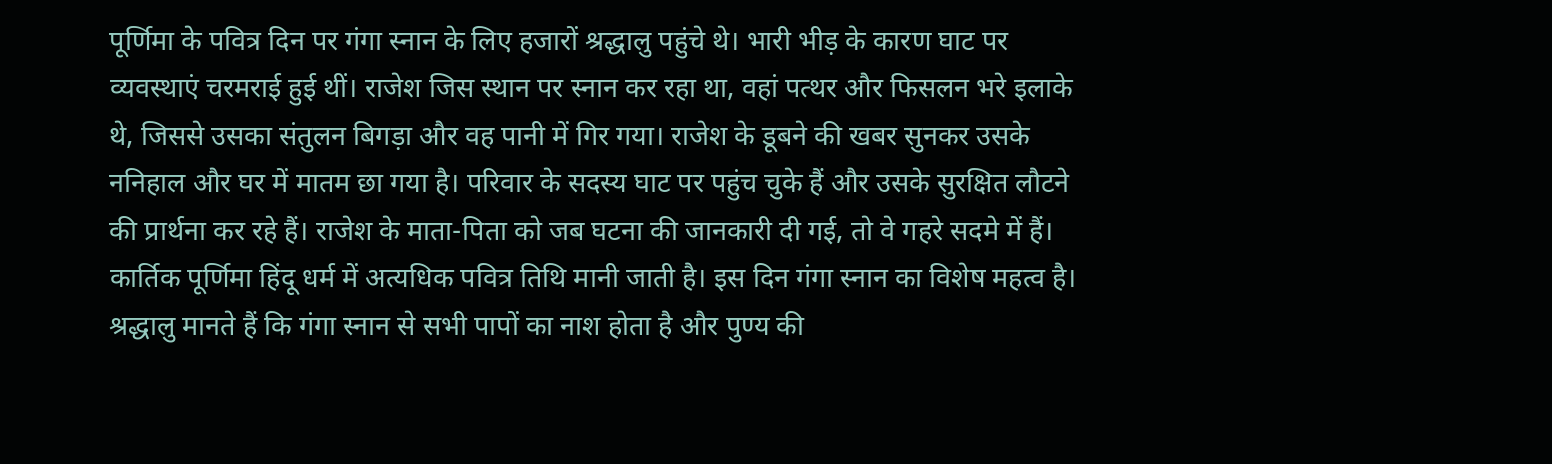पूर्णिमा के पवित्र दिन पर गंगा स्नान के लिए हजारों श्रद्धालु पहुंचे थे। भारी भीड़ के कारण घाट पर व्यवस्थाएं चरमराई हुई थीं। राजेश जिस स्थान पर स्नान कर रहा था, वहां पत्थर और फिसलन भरे इलाके थे, जिससे उसका संतुलन बिगड़ा और वह पानी में गिर गया। राजेश के डूबने की खबर सुनकर उसके ननिहाल और घर में मातम छा गया है। परिवार के सदस्य घाट पर पहुंच चुके हैं और उसके सुरक्षित लौटने की प्रार्थना कर रहे हैं। राजेश के माता-पिता को जब घटना की जानकारी दी गई, तो वे गहरे सदमे में हैं। कार्तिक पूर्णिमा हिंदू धर्म में अत्यधिक पवित्र तिथि मानी जाती है। इस दिन गंगा स्नान का विशेष महत्व है। श्रद्धालु मानते हैं कि गंगा स्नान से सभी पापों का नाश होता है और पुण्य की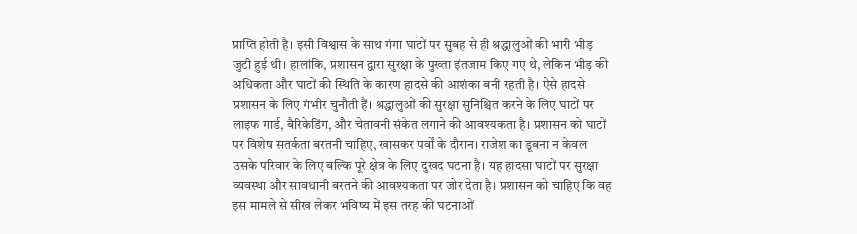प्राप्ति होती है। इसी विश्वास के साथ गंगा घाटों पर सुबह से ही श्रद्धालुओं की भारी भीड़ जुटी हुई थी। हालांकि, प्रशासन द्वारा सुरक्षा के पुख्ता इंतजाम किए गए थे, लेकिन भीड़ की अधिकता और घाटों की स्थिति के कारण हादसे की आशंका बनी रहती है। ऐसे हादसे प्रशासन के लिए गंभीर चुनौती हैं। श्रद्धालुओं की सुरक्षा सुनिश्चित करने के लिए घाटों पर लाइफ गार्ड, बैरिकेडिंग, और चेतावनी संकेत लगाने की आवश्यकता है। प्रशासन को घाटों पर विशेष सतर्कता बरतनी चाहिए, खासकर पर्वों के दौरान। राजेश का डूबना न केवल उसके परिवार के लिए बल्कि पूरे क्षेत्र के लिए दुखद घटना है। यह हादसा घाटों पर सुरक्षा व्यवस्था और सावधानी बरतने की आवश्यकता पर जोर देता है। प्रशासन को चाहिए कि वह इस मामले से सीख लेकर भविष्य में इस तरह की घटनाओं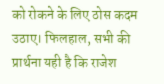को रोकने के लिए ठोस कदम उठाए। फिलहाल, सभी की प्रार्थना यही है कि राजेश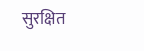सुरक्षित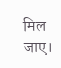मिल जाए।